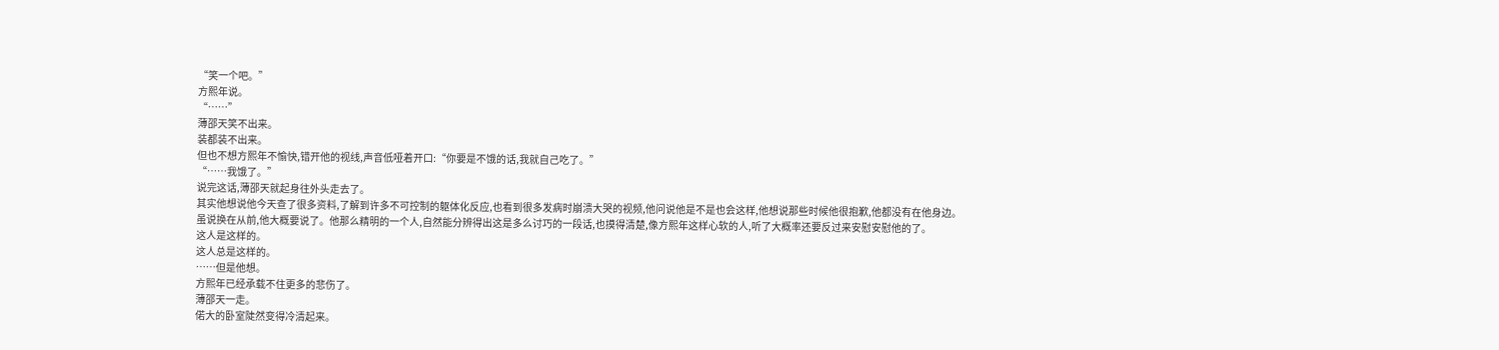“笑一个吧。”
方熙年说。
“……”
薄邵天笑不出来。
装都装不出来。
但也不想方熙年不愉快,错开他的视线,声音低哑着开口:“你要是不饿的话,我就自己吃了。”
“……我饿了。”
说完这话,薄邵天就起身往外头走去了。
其实他想说他今天查了很多资料,了解到许多不可控制的躯体化反应,也看到很多发病时崩溃大哭的视频,他问说他是不是也会这样,他想说那些时候他很抱歉,他都没有在他身边。
虽说换在从前,他大概要说了。他那么精明的一个人,自然能分辨得出这是多么讨巧的一段话,也摸得清楚,像方熙年这样心软的人,听了大概率还要反过来安慰安慰他的了。
这人是这样的。
这人总是这样的。
……但是他想。
方熙年已经承载不住更多的悲伤了。
薄邵天一走。
偌大的卧室陡然变得冷清起来。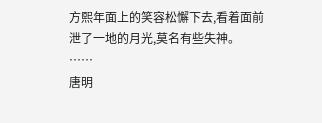方熙年面上的笑容松懈下去,看着面前泄了一地的月光,莫名有些失神。
……
唐明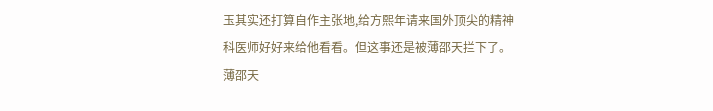玉其实还打算自作主张地,给方熙年请来国外顶尖的精神科医师好好来给他看看。但这事还是被薄邵天拦下了。
薄邵天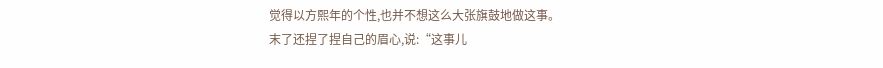觉得以方熙年的个性,也并不想这么大张旗鼓地做这事。
末了还捏了捏自己的眉心,说:“这事儿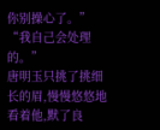你别操心了。”
“我自己会处理的。”
唐明玉只挑了挑细长的眉,慢慢悠悠地看着他,默了良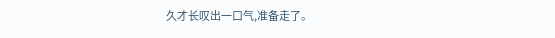久才长叹出一口气,准备走了。